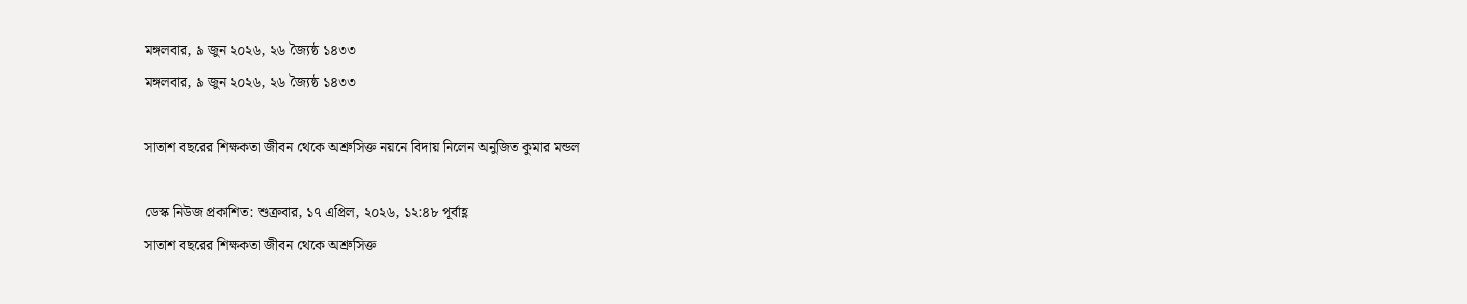মঙ্গলবার, ৯ জুন ২০২৬, ২৬ জ্যৈষ্ঠ ১৪৩৩
মঙ্গলবার, ৯ জুন ২০২৬, ২৬ জ্যৈষ্ঠ ১৪৩৩

সাতাশ বছরের শিক্ষকতা জীবন থেকে অশ্রুসিক্ত নয়নে বিদায় নিলেন অনুজিত কুমার মন্ডল

ডেস্ক নিউজ প্রকাশিত: শুক্রবার, ১৭ এপ্রিল, ২০২৬, ১২:৪৮ পূর্বাহ্ণ
সাতাশ বছরের শিক্ষকতা জীবন থেকে অশ্রুসিক্ত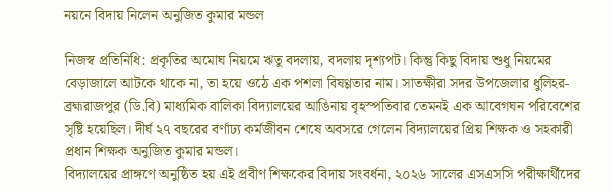নয়নে বিদায় নিলেন অনুজিত কুমার মন্ডল

নিজস্ব প্রতিনিধি: প্রকৃতির অমোঘ নিয়মে ঋতু বদলায়, বদলায় দৃশ্যপট। কিন্তু কিছু বিদায় শুধু নিয়মের বেড়াজালে আটকে থাকে না, তা হয়ে ওঠে এক পশলা বিষণ্ণতার নাম। সাতক্ষীরা সদর উপজেলার ধুলিহর-ব্রহ্মরাজপুর (ডি.বি) মাধ্যমিক বালিকা বিদ্যালয়ের আঙিনায় বৃহস্পতিবার তেমনই এক আবেগঘন পরিবেশের সৃষ্টি হয়েছিল। দীর্ঘ ২৭ বছরের বর্ণাঢ্য কর্মজীবন শেষে অবসরে গেলেন বিদ্যালয়ের প্রিয় শিক্ষক ও সহকারী প্রধান শিক্ষক অনুজিত কুমার মন্ডল।
বিদ্যালয়ের প্রাঙ্গণে অনুষ্ঠিত হয় এই প্রবীণ শিক্ষকের বিদায় সংবর্ধনা, ২০২৬ সালের এসএসসি পরীক্ষার্থীদের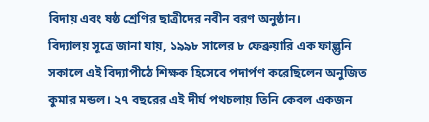বিদায় এবং ষষ্ঠ শ্রেণির ছাত্রীদের নবীন বরণ অনুষ্ঠান।
বিদ্যালয় সূত্রে জানা যায়, ১৯৯৮ সালের ৮ ফেব্রুয়ারি এক ফাল্গুনি সকালে এই বিদ্যাপীঠে শিক্ষক হিসেবে পদার্পণ করেছিলেন অনুজিত কুমার মন্ডল। ২৭ বছরের এই দীর্ঘ পথচলায় তিনি কেবল একজন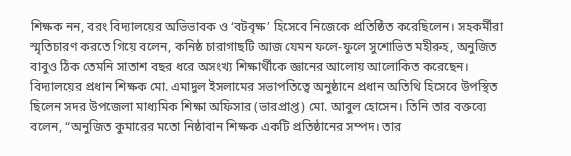শিক্ষক নন, বরং বিদ্যালয়ের অভিভাবক ও ‘বটবৃক্ষ’ হিসেবে নিজেকে প্রতিষ্ঠিত করেছিলেন। সহকর্মীরা স্মৃতিচারণ করতে গিয়ে বলেন, কনিষ্ঠ চারাগাছটি আজ যেমন ফলে-ফুলে সুশোভিত মহীরুহ, অনুজিত বাবুও ঠিক তেমনি সাতাশ বছর ধরে অসংখ্য শিক্ষার্থীকে জ্ঞানের আলোয় আলোকিত করেছেন।
বিদ্যালয়ের প্রধান শিক্ষক মো. এমাদুল ইসলামের সভাপতিত্বে অনুষ্ঠানে প্রধান অতিথি হিসেবে উপস্থিত ছিলেন সদর উপজেলা মাধ্যমিক শিক্ষা অফিসার (ভারপ্রাপ্ত) মো. আবুল হোসেন। তিনি তার বক্তব্যে বলেন, “অনুজিত কুমারের মতো নিষ্ঠাবান শিক্ষক একটি প্রতিষ্ঠানের সম্পদ। তার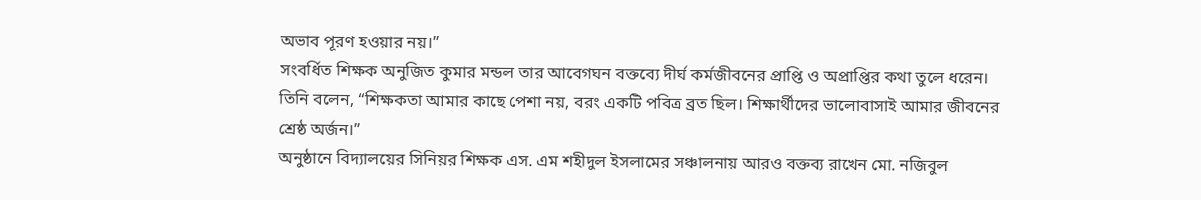অভাব পূরণ হওয়ার নয়।”
সংবর্ধিত শিক্ষক অনুজিত কুমার মন্ডল তার আবেগঘন বক্তব্যে দীর্ঘ কর্মজীবনের প্রাপ্তি ও অপ্রাপ্তির কথা তুলে ধরেন। তিনি বলেন, “শিক্ষকতা আমার কাছে পেশা নয়, বরং একটি পবিত্র ব্রত ছিল। শিক্ষার্থীদের ভালোবাসাই আমার জীবনের শ্রেষ্ঠ অর্জন।”
অনুষ্ঠানে বিদ্যালয়ের সিনিয়র শিক্ষক এস. এম শহীদুল ইসলামের সঞ্চালনায় আরও বক্তব্য রাখেন মো. নজিবুল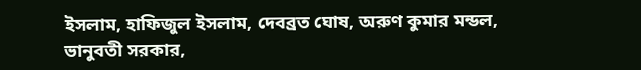ইসলাম, হাফিজুল ইসলাম, দেবব্রত ঘোষ, অরুণ কুমার মন্ডল, ভানুবতী সরকার,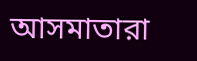আসমাতারা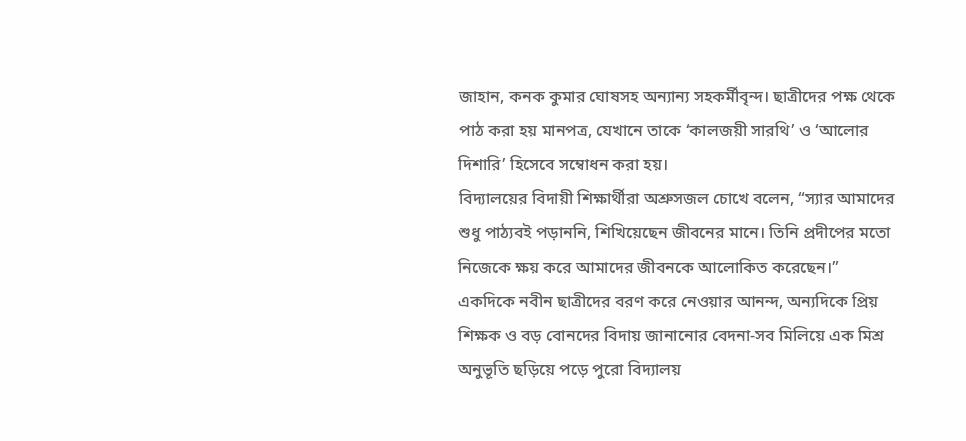জাহান, কনক কুমার ঘোষসহ অন্যান্য সহকর্মীবৃন্দ। ছাত্রীদের পক্ষ থেকে পাঠ করা হয় মানপত্র, যেখানে তাকে ‘কালজয়ী সারথি’ ও ‘আলোর দিশারি’ হিসেবে সম্বোধন করা হয়।
বিদ্যালয়ের বিদায়ী শিক্ষার্থীরা অশ্রুসজল চোখে বলেন, “স্যার আমাদের শুধু পাঠ্যবই পড়াননি, শিখিয়েছেন জীবনের মানে। তিনি প্রদীপের মতো নিজেকে ক্ষয় করে আমাদের জীবনকে আলোকিত করেছেন।”
একদিকে নবীন ছাত্রীদের বরণ করে নেওয়ার আনন্দ, অন্যদিকে প্রিয় শিক্ষক ও বড় বোনদের বিদায় জানানোর বেদনা-সব মিলিয়ে এক মিশ্র অনুভূতি ছড়িয়ে পড়ে পুরো বিদ্যালয়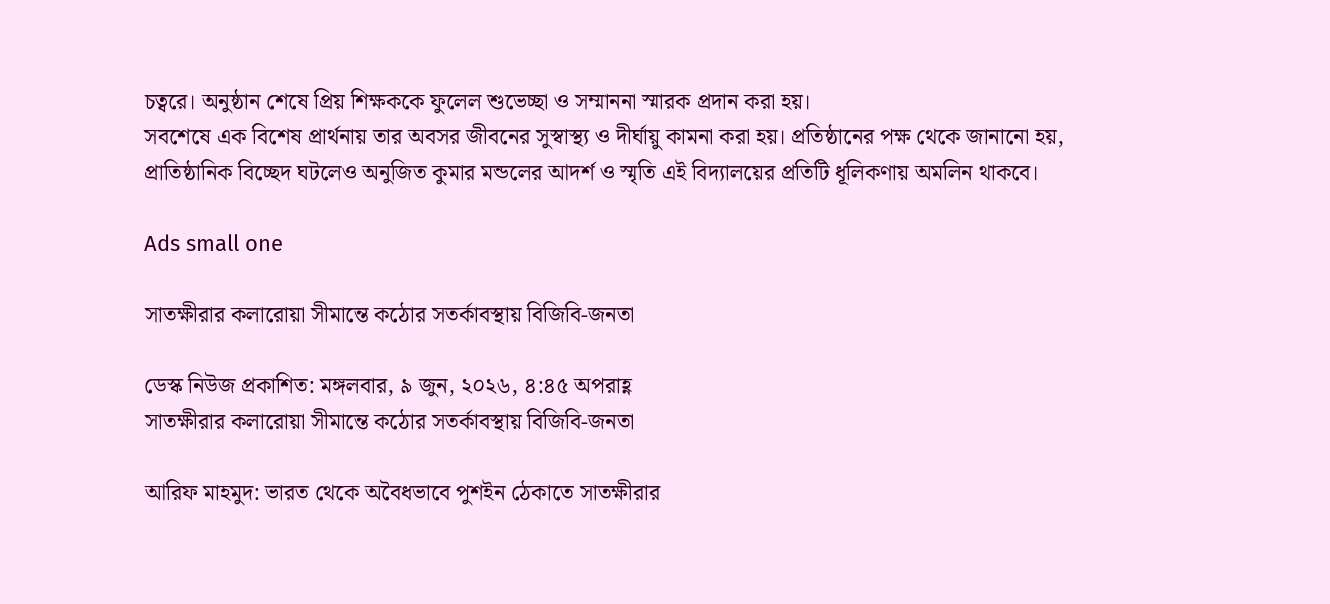চত্বরে। অনুষ্ঠান শেষে প্রিয় শিক্ষককে ফুলেল শুভেচ্ছা ও সম্মাননা স্মারক প্রদান করা হয়।
সবশেষে এক বিশেষ প্রার্থনায় তার অবসর জীবনের সুস্বাস্থ্য ও দীর্ঘায়ু কামনা করা হয়। প্রতিষ্ঠানের পক্ষ থেকে জানানো হয়, প্রাতিষ্ঠানিক বিচ্ছেদ ঘটলেও অনুজিত কুমার মন্ডলের আদর্শ ও স্মৃতি এই বিদ্যালয়ের প্রতিটি ধূলিকণায় অমলিন থাকবে।

Ads small one

সাতক্ষীরার কলারোয়া সীমান্তে কঠোর সতর্কাবস্থায় বিজিবি-জনতা

ডেস্ক নিউজ প্রকাশিত: মঙ্গলবার, ৯ জুন, ২০২৬, ৪:৪৫ অপরাহ্ণ
সাতক্ষীরার কলারোয়া সীমান্তে কঠোর সতর্কাবস্থায় বিজিবি-জনতা

আরিফ মাহমুদ: ভারত থেকে অবৈধভাবে পুশইন ঠেকাতে সাতক্ষীরার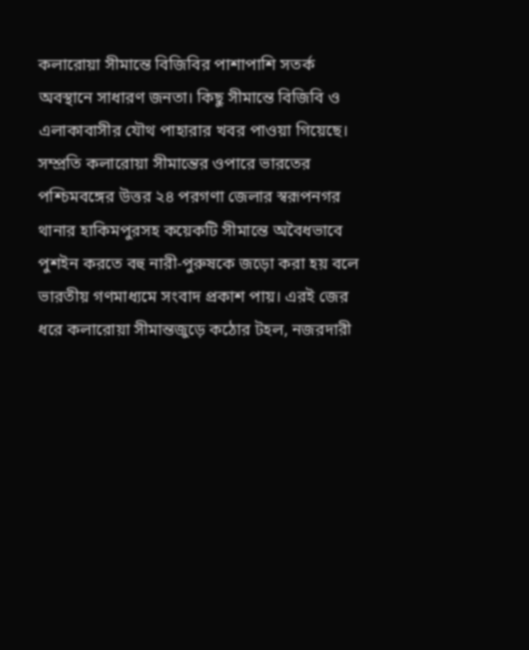কলারোয়া সীমান্তে বিজিবির পাশাপাশি সতর্ক অবস্থানে সাধারণ জনতা। কিছু সীমান্তে বিজিবি ও এলাকাবাসীর যৌথ পাহারার খবর পাওয়া গিয়েছে। সম্প্রতি কলারোয়া সীমান্তের ওপারে ভারতের পশ্চিমবঙ্গের উত্তর ২৪ পরগণা জেলার স্বরূপনগর থানার হাকিমপুরসহ কয়েকটি সীমান্তে অবৈধভাবে পুশইন করতে বহু নারী-পুরুষকে জড়ো করা হয় বলে ভারতীয় গণমাধ্যমে সংবাদ প্রকাশ পায়। এরই জের ধরে কলারোয়া সীমান্তজুড়ে কঠোর টহল, নজরদারী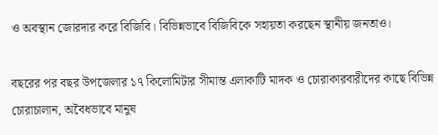ও অবস্থান জোরদার করে বিজিবি। বিভিন্নভাবে বিজিবিকে সহায়তা করছেন স্থানীয় জনতাও।

বছরের পর বছর উপজেলার ১৭ কিলোমিটার সীমান্ত এলাকাটি মাদক ও চোরাকারবারীদের কাছে বিভিন্ন চোরাচালান, অবৈধভাবে মানুষ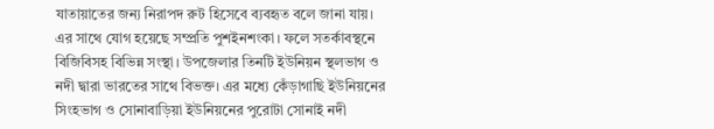যাতায়াতের জন্য নিরাপদ রুট হিসেবে ব্যবহৃত বলে জানা যায়। এর সাথে যোগ হয়েছে সম্প্রতি পুশইনশংকা। ফলে সতর্কাবস্থনে বিজিবিসহ বিভিন্ন সংস্থা। উপজেলার তিনটি ইউনিয়ন স্থলভাগ ও নদী দ্বারা ভারতের সাথে বিভক্ত। এর মধ্যে কেঁড়াগাছি ইউনিয়নের সিংহভাগ ও সোনাবাড়িয়া ইউনিয়নের পুরোটা সোনাই নদী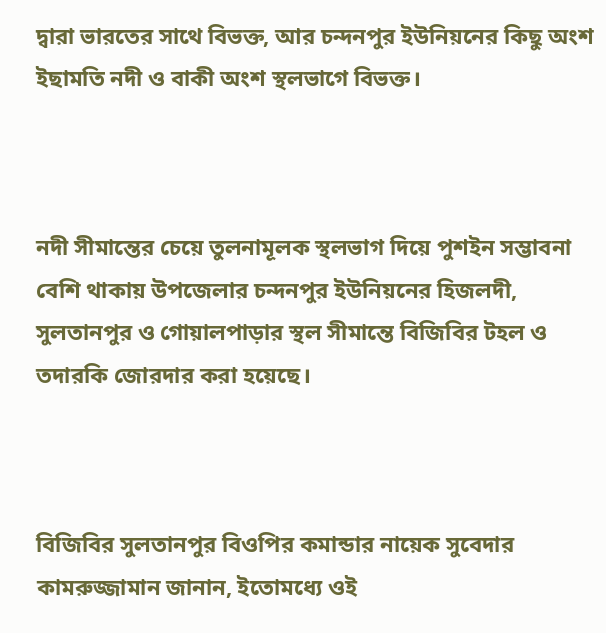দ্বারা ভারতের সাথে বিভক্ত, আর চন্দনপুর ইউনিয়নের কিছু অংশ ইছামতি নদী ও বাকী অংশ স্থলভাগে বিভক্ত।



নদী সীমান্তের চেয়ে তুলনামূলক স্থলভাগ দিয়ে পুশইন সম্ভাবনা বেশি থাকায় উপজেলার চন্দনপুর ইউনিয়নের হিজলদী, সুলতানপুর ও গোয়ালপাড়ার স্থল সীমান্তে বিজিবির টহল ও তদারকি জোরদার করা হয়েছে।



বিজিবির সুলতানপুর বিওপির কমান্ডার নায়েক সুবেদার কামরুজ্জামান জানান, ইতোমধ্যে ওই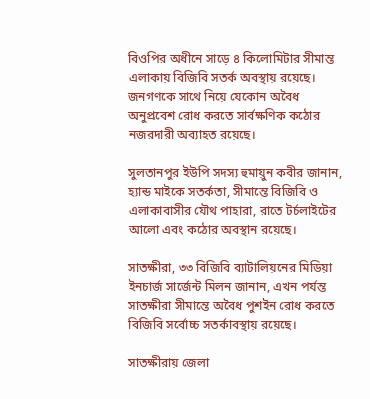বিওপির অধীনে সাড়ে ৪ কিলোমিটার সীমান্ত এলাকায় বিজিবি সতর্ক অবস্থায় রয়েছে। জনগণকে সাথে নিয়ে যেকোন অবৈধ অনুপ্রবেশ রোধ করতে সার্বক্ষণিক কঠোর নজরদারী অব্যাহত রয়েছে।

সুলতানপুর ইউপি সদস্য হুমায়ুন কবীর জানান, হ্যান্ড মাইকে সতর্কতা, সীমান্তে বিজিবি ও এলাকাবাসীর যৌথ পাহারা, রাতে টর্চলাইটের আলো এবং কঠোর অবস্থান রয়েছে।

সাতক্ষীরা, ৩৩ বিজিবি ব্যাটালিয়নের মিডিয়া ইনচার্জ সার্জেন্ট মিলন জানান, এখন পর্যন্ত সাতক্ষীরা সীমান্তে অবৈধ পুশইন রোধ করতে বিজিবি সর্বোচ্চ সতর্কাবস্থায় রয়েছে।

সাতক্ষীরায় জেলা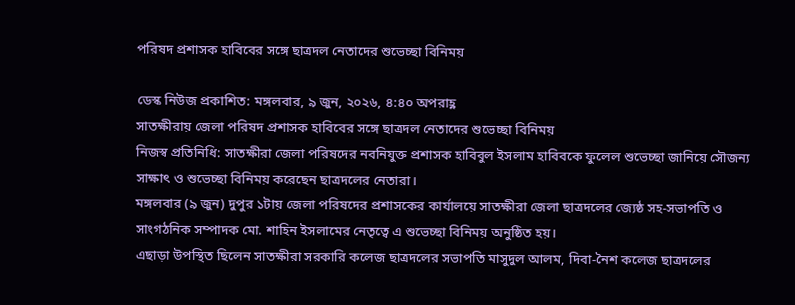পরিষদ প্রশাসক হাবিবের সঙ্গে ছাত্রদল নেতাদের শুভেচ্ছা বিনিময়

ডেস্ক নিউজ প্রকাশিত: মঙ্গলবার, ৯ জুন, ২০২৬, ৪:৪০ অপরাহ্ণ
সাতক্ষীরায় জেলা পরিষদ প্রশাসক হাবিবের সঙ্গে ছাত্রদল নেতাদের শুভেচ্ছা বিনিময়
নিজস্ব প্রতিনিধি: সাতক্ষীরা জেলা পরিষদের নবনিযুক্ত প্রশাসক হাবিবুল ইসলাম হাবিবকে ফুলেল শুভেচ্ছা জানিয়ে সৌজন্য সাক্ষাৎ ও শুভেচ্ছা বিনিময় করেছেন ছাত্রদলের নেতারা।
মঙ্গলবার (৯ জুন) দুপুর ১টায় জেলা পরিষদের প্রশাসকের কার্যালয়ে সাতক্ষীরা জেলা ছাত্রদলের জ্যেষ্ঠ সহ-সভাপতি ও সাংগঠনিক সম্পাদক মো. শাহিন ইসলামের নেতৃত্বে এ শুভেচ্ছা বিনিময় অনুষ্ঠিত হয়।
এছাড়া উপস্থিত ছিলেন সাতক্ষীরা সরকারি কলেজ ছাত্রদলের সভাপতি মাসুদুল আলম, দিবা-নৈশ কলেজ ছাত্রদলের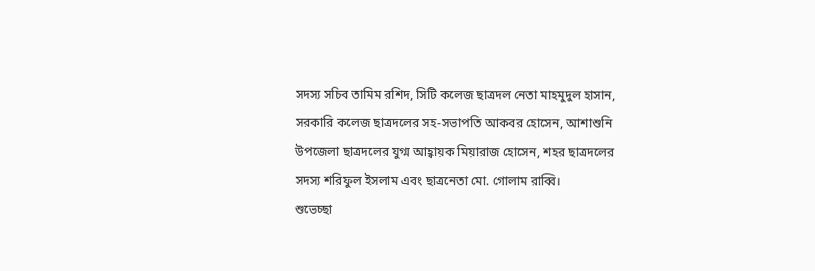সদস্য সচিব তামিম রশিদ, সিটি কলেজ ছাত্রদল নেতা মাহমুদুল হাসান, সরকারি কলেজ ছাত্রদলের সহ-সভাপতি আকবর হোসেন, আশাশুনি উপজেলা ছাত্রদলের যুগ্ম আহ্বায়ক মিয়ারাজ হোসেন, শহর ছাত্রদলের সদস্য শরিফুল ইসলাম এবং ছাত্রনেতা মো. গোলাম রাব্বি।
শুভেচ্ছা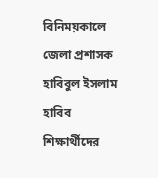বিনিময়কালে জেলা প্রশাসক হাবিবুল ইসলাম হাবিব শিক্ষার্থীদের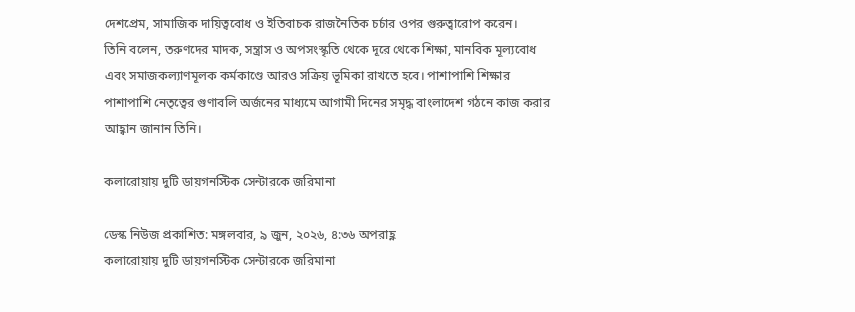দেশপ্রেম, সামাজিক দায়িত্ববোধ ও ইতিবাচক রাজনৈতিক চর্চার ওপর গুরুত্বারোপ করেন।
তিনি বলেন, তরুণদের মাদক, সন্ত্রাস ও অপসংস্কৃতি থেকে দূরে থেকে শিক্ষা, মানবিক মূল্যবোধ এবং সমাজকল্যাণমূলক কর্মকাণ্ডে আরও সক্রিয় ভূমিকা রাখতে হবে। পাশাপাশি শিক্ষার পাশাপাশি নেতৃত্বের গুণাবলি অর্জনের মাধ্যমে আগামী দিনের সমৃদ্ধ বাংলাদেশ গঠনে কাজ করার আহ্বান জানান তিনি।

কলারোয়ায় দুটি ডায়গনস্টিক সেন্টারকে জরিমানা

ডেস্ক নিউজ প্রকাশিত: মঙ্গলবার, ৯ জুন, ২০২৬, ৪:৩৬ অপরাহ্ণ
কলারোয়ায় দুটি ডায়গনস্টিক সেন্টারকে জরিমানা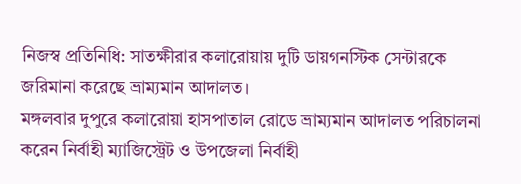নিজস্ব প্রতিনিধি: সাতক্ষীরার কলারোয়ায় দুটি ডায়গনস্টিক সেন্টারকে জরিমানা করেছে ভ্রাম্যমান আদালত।
মঙ্গলবার দুপুরে কলারোয়া হাসপাতাল রোডে ভ্রাম্যমান আদালত পরিচালনা করেন নির্বাহী ম্যাজিস্ট্রেট ও উপজেলা নির্বাহী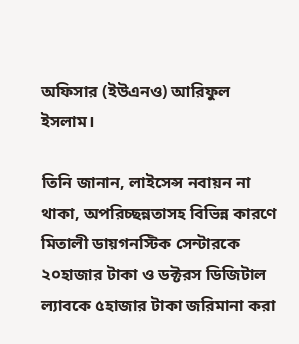অফিসার (ইউএনও) আরিফুল ইসলাম।

তিনি জানান, লাইসেন্স নবায়ন না থাকা, অপরিচ্ছন্নতাসহ বিভিন্ন কারণে মিতালী ডায়গনস্টিক সেন্টারকে ২০হাজার টাকা ও ডক্টরস ডিজিটাল ল্যাবকে ৫হাজার টাকা জরিমানা করা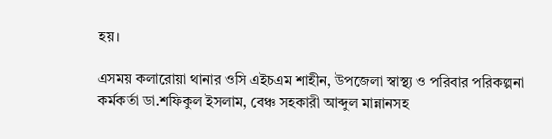হয়।

এসময় কলারোয়া থানার ওসি এইচএম শাহীন, উপজেলা স্বাস্থ্য ও পরিবার পরিকল্পনা কর্মকর্তা ডা.শফিকুল ইসলাম, বেঞ্চ সহকারী আব্দুল মান্নানসহ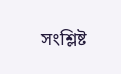সংশ্লিষ্ট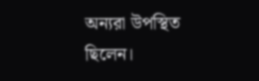অন্যরা উপস্থিত ছিলেন।